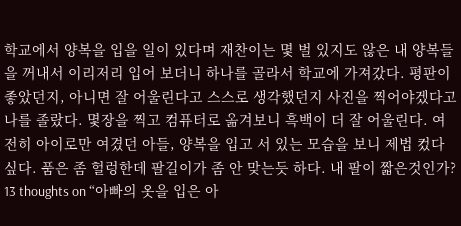학교에서 양복을 입을 일이 있다며 재찬이는 몇 벌 있지도 않은 내 양복들을 꺼내서 이리저리 입어 보더니 하나를 골라서 학교에 가져갔다. 평판이 좋았던지, 아니면 잘 어울린다고 스스로 생각했던지 사진을 찍어야겠다고 나를 졸랐다. 몇장을 찍고 컴퓨터로 옮겨보니 흑백이 더 잘 어울린다. 여전히 아이로만 여겼던 아들, 양복을 입고 서 있는 모습을 보니 제법 컸다 싶다. 품은 좀 헐렁한데 팔길이가 좀 안 맞는듯 하다. 내 팔이 짧은것인가?
13 thoughts on “아빠의 옷을 입은 아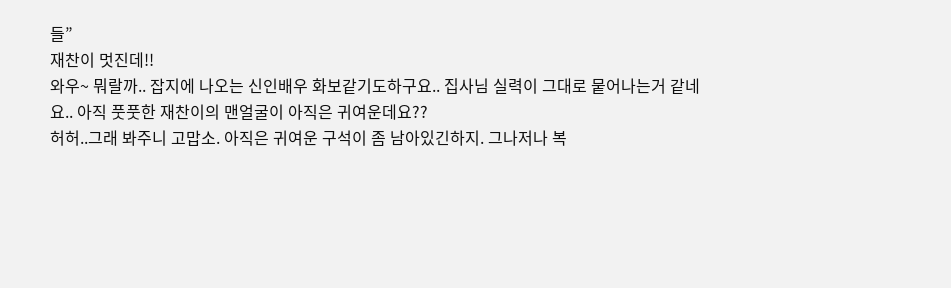들”
재찬이 멋진데!!
와우~ 뭐랄까.. 잡지에 나오는 신인배우 화보같기도하구요.. 집사님 실력이 그대로 뭍어나는거 같네요.. 아직 풋풋한 재찬이의 맨얼굴이 아직은 귀여운데요??
허허..그래 봐주니 고맙소. 아직은 귀여운 구석이 좀 남아있긴하지. 그나저나 복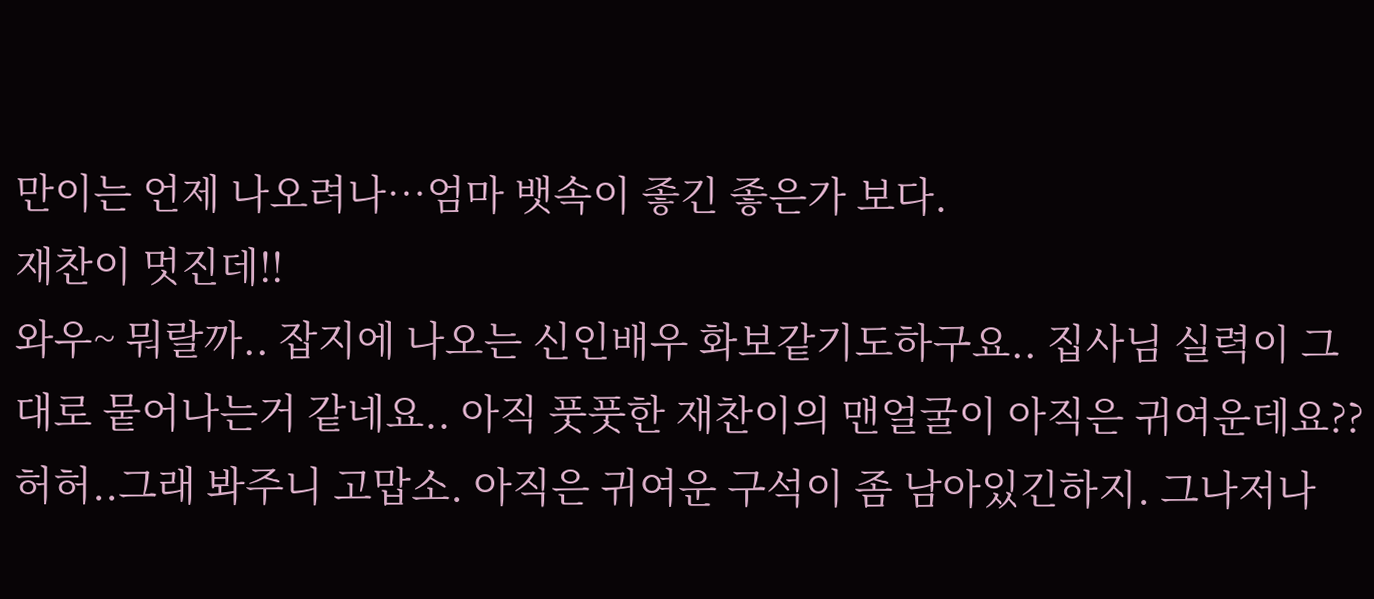만이는 언제 나오려나…엄마 뱃속이 좋긴 좋은가 보다.
재찬이 멋진데!!
와우~ 뭐랄까.. 잡지에 나오는 신인배우 화보같기도하구요.. 집사님 실력이 그대로 뭍어나는거 같네요.. 아직 풋풋한 재찬이의 맨얼굴이 아직은 귀여운데요??
허허..그래 봐주니 고맙소. 아직은 귀여운 구석이 좀 남아있긴하지. 그나저나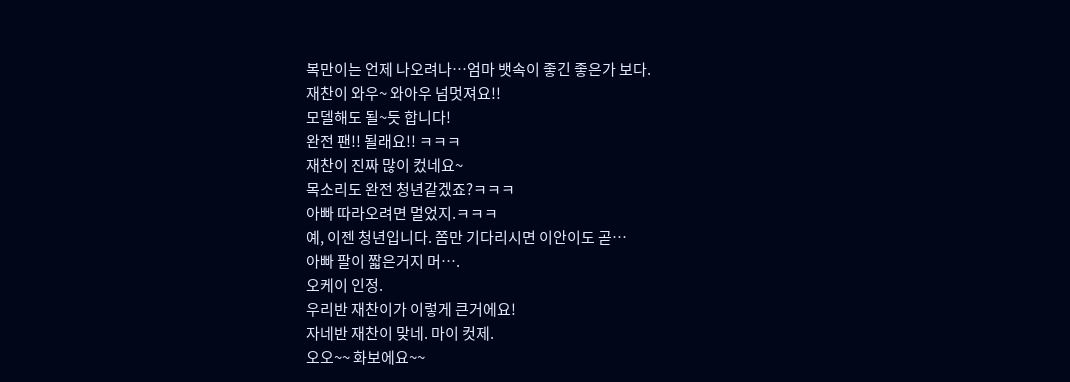복만이는 언제 나오려나…엄마 뱃속이 좋긴 좋은가 보다.
재찬이 와우~ 와아우 넘멋져요!!
모델해도 될~듯 합니다!
완전 팬!! 될래요!! ㅋㅋㅋ
재찬이 진짜 많이 컸네요~
목소리도 완전 청년같겠죠?ㅋㅋㅋ
아빠 따라오려면 멀었지.ㅋㅋㅋ
예, 이젠 청년입니다. 쫌만 기다리시면 이안이도 곧…
아빠 팔이 짧은거지 머….
오케이 인정.
우리반 재찬이가 이렇게 큰거에요!
자네반 재찬이 맞네. 마이 컷제.
오오~~ 화보에요~~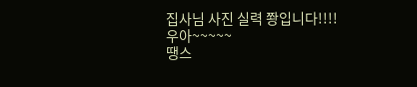집사님 사진 실력 쫭입니다!!!!
우아~~~~~
땡스